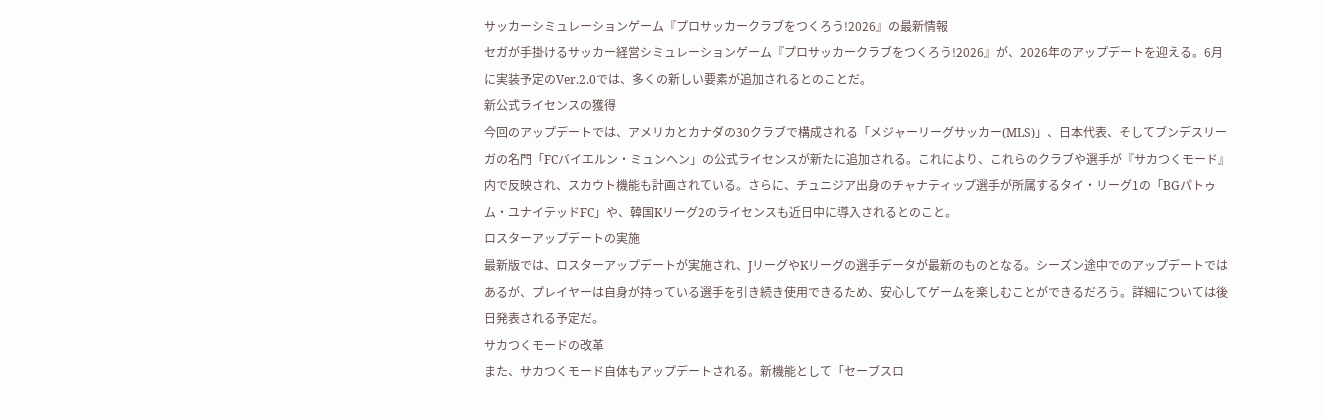サッカーシミュレーションゲーム『プロサッカークラブをつくろう!2026』の最新情報
セガが手掛けるサッカー経営シミュレーションゲーム『プロサッカークラブをつくろう!2026』が、2026年のアップデートを迎える。6月に実装予定のVer.2.0では、多くの新しい要素が追加されるとのことだ。
新公式ライセンスの獲得
今回のアップデートでは、アメリカとカナダの30クラブで構成される「メジャーリーグサッカー(MLS)」、日本代表、そしてブンデスリーガの名門「FCバイエルン・ミュンヘン」の公式ライセンスが新たに追加される。これにより、これらのクラブや選手が『サカつくモード』内で反映され、スカウト機能も計画されている。さらに、チュニジア出身のチャナティップ選手が所属するタイ・リーグ1の「BGパトゥム・ユナイテッドFC」や、韓国Kリーグ2のライセンスも近日中に導入されるとのこと。
ロスターアップデートの実施
最新版では、ロスターアップデートが実施され、JリーグやKリーグの選手データが最新のものとなる。シーズン途中でのアップデートではあるが、プレイヤーは自身が持っている選手を引き続き使用できるため、安心してゲームを楽しむことができるだろう。詳細については後日発表される予定だ。
サカつくモードの改革
また、サカつくモード自体もアップデートされる。新機能として「セーブスロ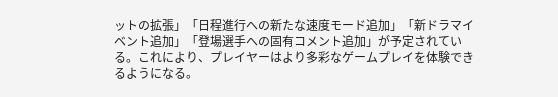ットの拡張」「日程進行への新たな速度モード追加」「新ドラマイベント追加」「登場選手への固有コメント追加」が予定されている。これにより、プレイヤーはより多彩なゲームプレイを体験できるようになる。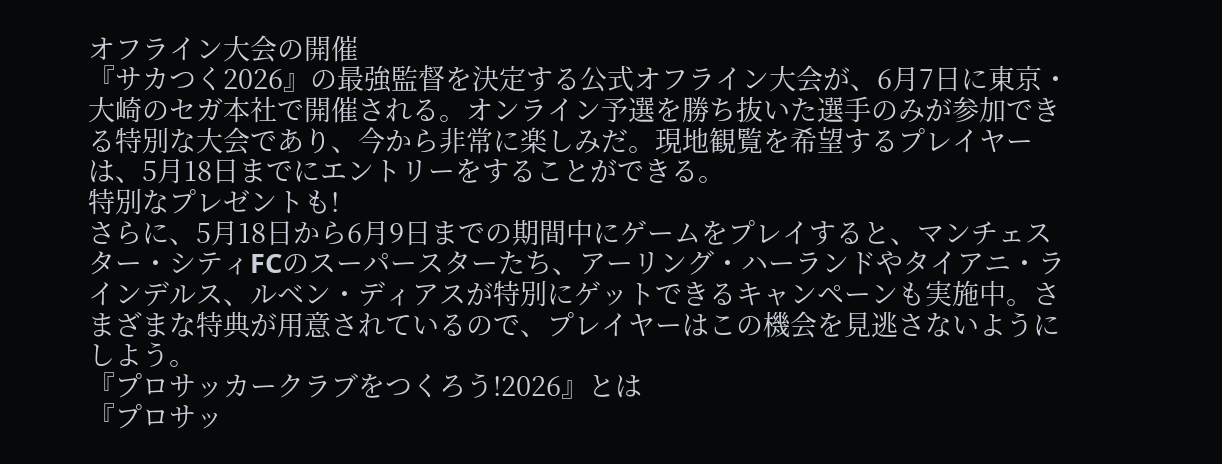オフライン大会の開催
『サカつく2026』の最強監督を決定する公式オフライン大会が、6月7日に東京・大崎のセガ本社で開催される。オンライン予選を勝ち抜いた選手のみが参加できる特別な大会であり、今から非常に楽しみだ。現地観覧を希望するプレイヤーは、5月18日までにエントリーをすることができる。
特別なプレゼントも!
さらに、5月18日から6月9日までの期間中にゲームをプレイすると、マンチェスター・シティFCのスーパースターたち、アーリング・ハーランドやタイアニ・ラインデルス、ルベン・ディアスが特別にゲットできるキャンペーンも実施中。さまざまな特典が用意されているので、プレイヤーはこの機会を見逃さないようにしよう。
『プロサッカークラブをつくろう!2026』とは
『プロサッ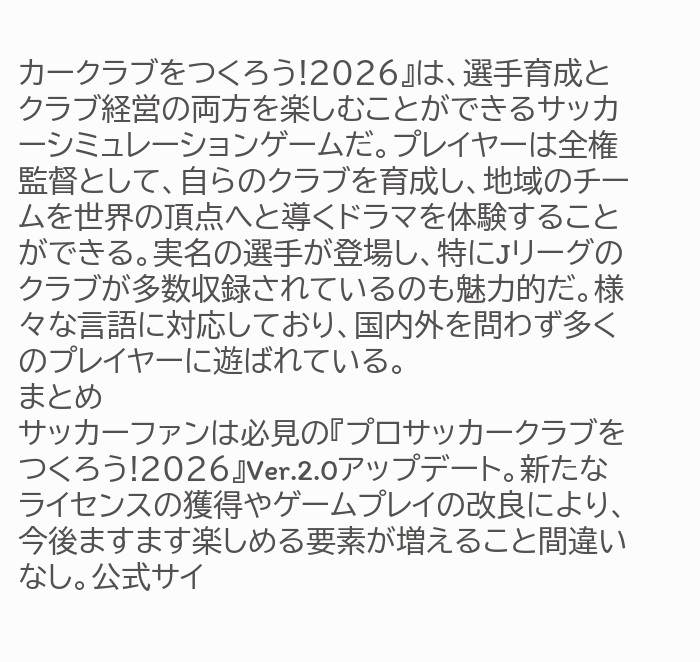カークラブをつくろう!2026』は、選手育成とクラブ経営の両方を楽しむことができるサッカーシミュレーションゲームだ。プレイヤーは全権監督として、自らのクラブを育成し、地域のチームを世界の頂点へと導くドラマを体験することができる。実名の選手が登場し、特にJリーグのクラブが多数収録されているのも魅力的だ。様々な言語に対応しており、国内外を問わず多くのプレイヤーに遊ばれている。
まとめ
サッカーファンは必見の『プロサッカークラブをつくろう!2026』Ver.2.0アップデート。新たなライセンスの獲得やゲームプレイの改良により、今後ますます楽しめる要素が増えること間違いなし。公式サイ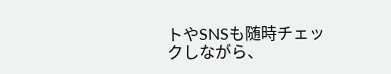トやSNSも随時チェックしながら、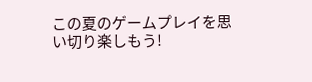この夏のゲームプレイを思い切り楽しもう!